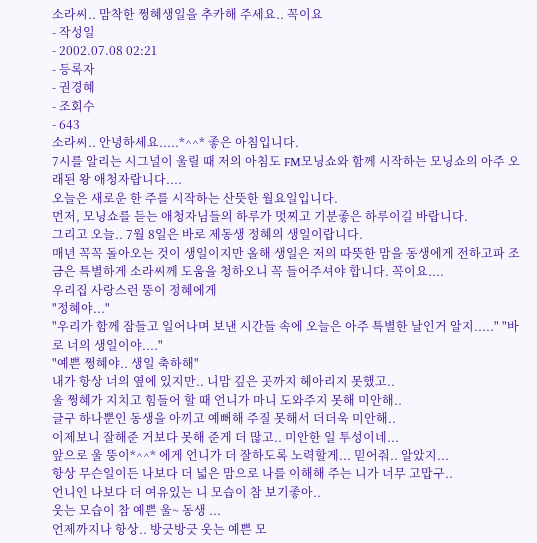소라씨.. 맘착한 쩡혜생일을 추카해 주세요.. 꼭이요
- 작성일
- 2002.07.08 02:21
- 등록자
- 권경혜
- 조회수
- 643
소라씨.. 안녕하세요.....*^^* 좋은 아침입니다.
7시를 알리는 시그널이 울릴 때 저의 아침도 FM모닝쇼와 함께 시작하는 모닝쇼의 아주 오래된 왕 애청자랍니다....
오늘은 새로운 한 주를 시작하는 산뜻한 월요일입니다.
먼저, 모닝쇼를 듣는 애청자님들의 하루가 멋찌고 기분좋은 하루이길 바랍니다.
그리고 오늘.. 7월 8일은 바로 제동생 정혜의 생일이랍니다.
매년 꼭꼭 돌아오는 것이 생일이지만 올해 생일은 저의 따뜻한 맘을 동생에게 전하고파 조금은 특별하게 소라씨께 도움을 청하오니 꼭 들어주셔야 합니다. 꼭이요....
우리집 사랑스런 뚱이 정혜에게
"정혜야..."
"우리가 함께 잠들고 일어나며 보낸 시간들 속에 오늘은 아주 특별한 날인거 알지....." "바로 너의 생일이야...."
"예쁜 쩡혜야.. 생일 축하해"
내가 항상 너의 옆에 있지만.. 니맘 깊은 곳까지 헤아리지 못했고..
울 쩡혜가 지치고 힘들어 할 때 언니가 마니 도와주지 못해 미안해..
글구 하나뿐인 동생을 아끼고 예뻐해 주질 못해서 더더욱 미안해..
이제보니 잘해준 거보다 못해 준게 더 많고.. 미안한 일 투성이네...
앞으로 울 뚱이*^^* 에게 언니가 더 잘하도록 노력할게... 믿어줘.. 알았지...
항상 무슨일이든 나보다 더 넓은 맘으로 나를 이해해 주는 니가 너무 고맙구..
언니인 나보다 더 여유있는 니 모습이 참 보기좋아..
웃는 모습이 참 예쁜 울~ 동생 ...
언제까지나 항상.. 방긋방긋 웃는 예쁜 모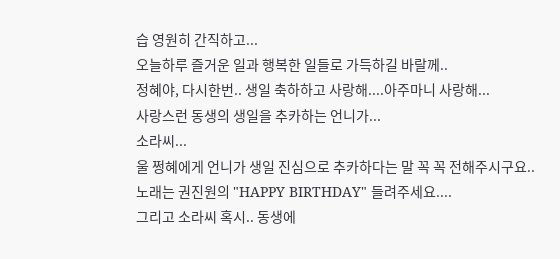습 영원히 간직하고...
오늘하루 즐거운 일과 행복한 일들로 가득하길 바랄께..
정혜야, 다시한번.. 생일 축하하고 사랑해....아주마니 사랑해...
사랑스런 동생의 생일을 추카하는 언니가...
소라씨...
울 쩡혜에게 언니가 생일 진심으로 추카하다는 말 꼭 꼭 전해주시구요..
노래는 권진원의 "HAPPY BIRTHDAY" 들려주세요....
그리고 소라씨 혹시.. 동생에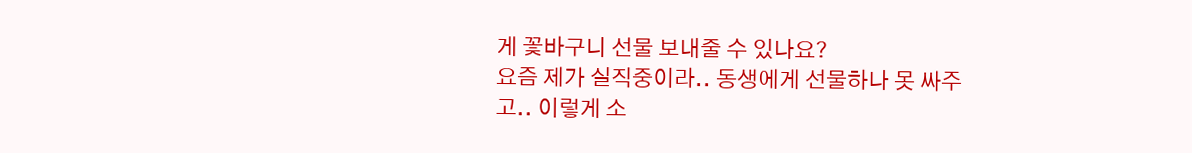게 꽃바구니 선물 보내줄 수 있나요?
요즘 제가 실직중이라.. 동생에게 선물하나 못 싸주고.. 이렇게 소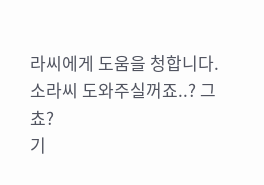라씨에게 도움을 청합니다.
소라씨 도와주실꺼죠..? 그쵸?
기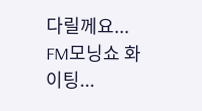다릴께요... FM모닝쇼 화이팅...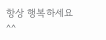항상 행복하세요^^